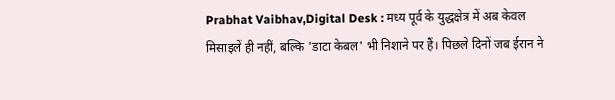Prabhat Vaibhav,Digital Desk : मध्य पूर्व के युद्धक्षेत्र में अब केवल मिसाइलें ही नहीं, बल्कि 'डाटा केबल' भी निशाने पर हैं। पिछले दिनों जब ईरान ने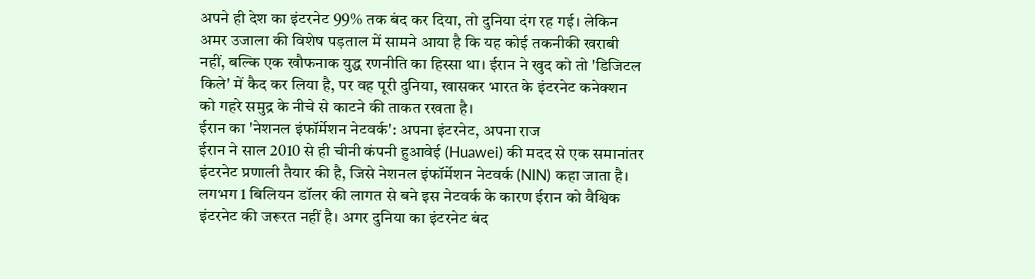अपने ही देश का इंटरनेट 99% तक बंद कर दिया, तो दुनिया दंग रह गई। लेकिन अमर उजाला की विशेष पड़ताल में सामने आया है कि यह कोई तकनीकी खराबी नहीं, बल्कि एक खौफनाक युद्ध रणनीति का हिस्सा था। ईरान ने खुद को तो 'डिजिटल किले' में कैद कर लिया है, पर वह पूरी दुनिया, खासकर भारत के इंटरनेट कनेक्शन को गहरे समुद्र के नीचे से काटने की ताकत रखता है।
ईरान का 'नेशनल इंफॉर्मेशन नेटवर्क': अपना इंटरनेट, अपना राज
ईरान ने साल 2010 से ही चीनी कंपनी हुआवेई (Huawei) की मदद से एक समानांतर इंटरनेट प्रणाली तैयार की है, जिसे नेशनल इंफॉर्मेशन नेटवर्क (NIN) कहा जाता है। लगभग 1 बिलियन डॉलर की लागत से बने इस नेटवर्क के कारण ईरान को वैश्विक इंटरनेट की जरूरत नहीं है। अगर दुनिया का इंटरनेट बंद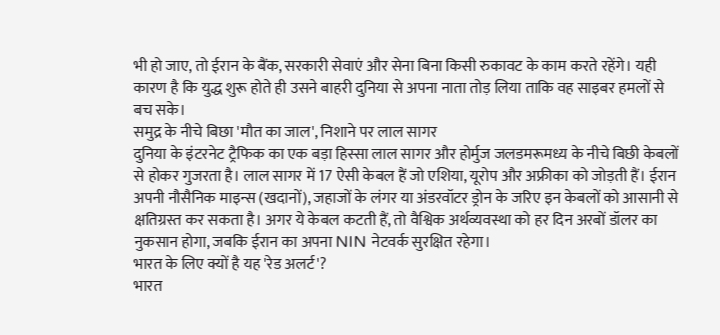भी हो जाए, तो ईरान के बैंक, सरकारी सेवाएं और सेना बिना किसी रुकावट के काम करते रहेंगे। यही कारण है कि युद्ध शुरू होते ही उसने बाहरी दुनिया से अपना नाता तोड़ लिया ताकि वह साइबर हमलों से बच सके।
समुद्र के नीचे बिछा 'मौत का जाल', निशाने पर लाल सागर
दुनिया के इंटरनेट ट्रैफिक का एक बड़ा हिस्सा लाल सागर और होर्मुज जलडमरूमध्य के नीचे बिछी केबलों से होकर गुजरता है। लाल सागर में 17 ऐसी केबल हैं जो एशिया, यूरोप और अफ्रीका को जोड़ती हैं। ईरान अपनी नौसैनिक माइन्स (खदानों), जहाजों के लंगर या अंडरवॉटर ड्रोन के जरिए इन केबलों को आसानी से क्षतिग्रस्त कर सकता है। अगर ये केबल कटती हैं, तो वैश्विक अर्थव्यवस्था को हर दिन अरबों डॉलर का नुकसान होगा, जबकि ईरान का अपना NIN नेटवर्क सुरक्षित रहेगा।
भारत के लिए क्यों है यह 'रेड अलर्ट'?
भारत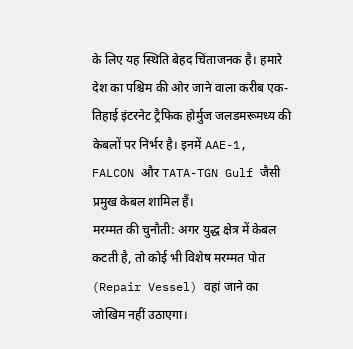के लिए यह स्थिति बेहद चिंताजनक है। हमारे देश का पश्चिम की ओर जाने वाला करीब एक-तिहाई इंटरनेट ट्रैफिक होर्मुज जलडमरूमध्य की केबलों पर निर्भर है। इनमें AAE-1, FALCON और TATA-TGN Gulf जैसी प्रमुख केबल शामिल हैं।
मरम्मत की चुनौती: अगर युद्ध क्षेत्र में केबल कटती है, तो कोई भी विशेष मरम्मत पोत (Repair Vessel) वहां जाने का जोखिम नहीं उठाएगा।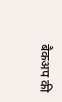बैकअप की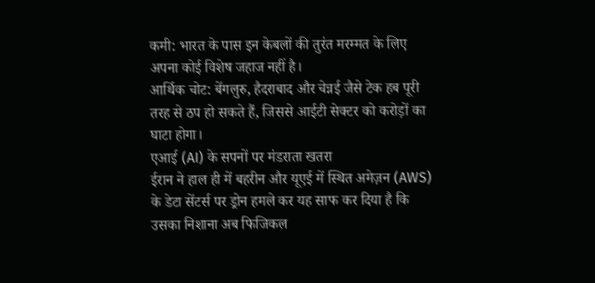कमी: भारत के पास इन केबलों की तुरंत मरम्मत के लिए अपना कोई विशेष जहाज नहीं है।
आर्थिक चोट: बेंगलुरु, हैदराबाद और चेन्नई जैसे टेक हब पूरी तरह से ठप हो सकते हैं, जिससे आईटी सेक्टर को करोड़ों का घाटा होगा।
एआई (AI) के सपनों पर मंडराता खतरा
ईरान ने हाल ही में बहरीन और यूएई में स्थित अमेज़न (AWS) के डेटा सेंटर्स पर ड्रोन हमले कर यह साफ कर दिया है कि उसका निशाना अब फिजिकल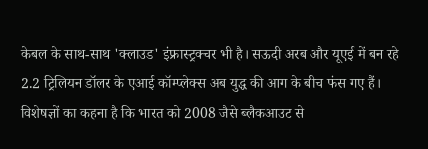केबल के साथ-साथ 'क्लाउड' इंफ्रास्ट्रक्चर भी है। सऊदी अरब और यूएई में बन रहे 2.2 ट्रिलियन डॉलर के एआई कॉम्प्लेक्स अब युद्ध की आग के बीच फंस गए हैं। विशेषज्ञों का कहना है कि भारत को 2008 जैसे ब्लैकआउट से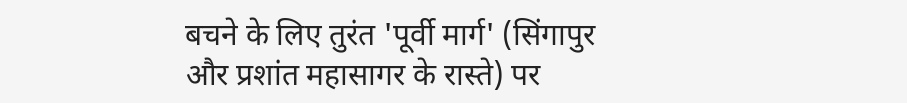बचने के लिए तुरंत 'पूर्वी मार्ग' (सिंगापुर और प्रशांत महासागर के रास्ते) पर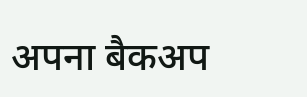अपना बैकअप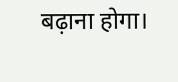बढ़ाना होगा।